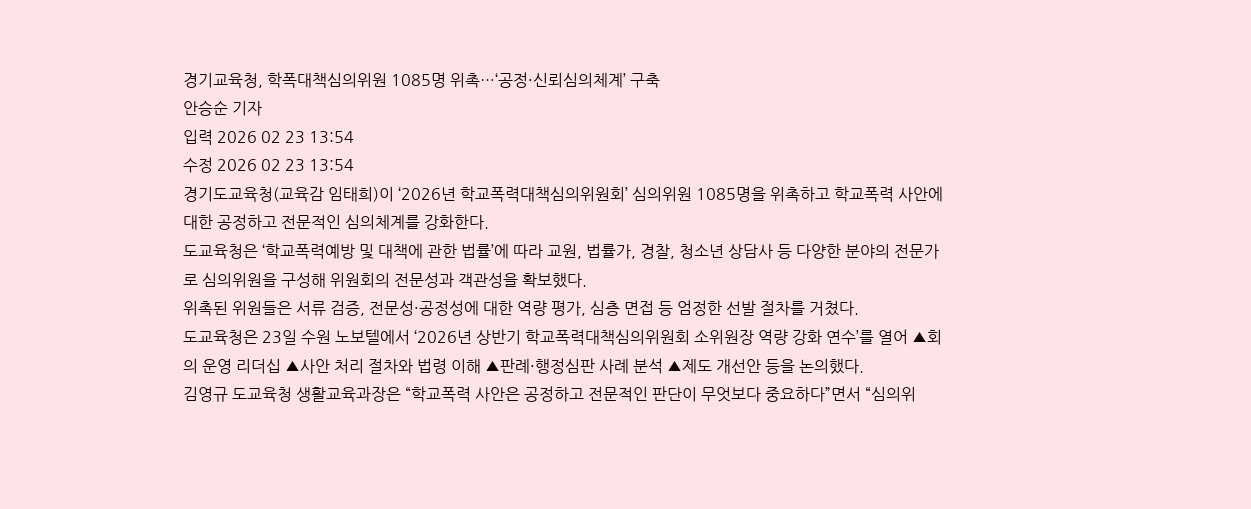경기교육청, 학폭대책심의위원 1085명 위촉…‘공정·신뢰심의체계’ 구축
안승순 기자
입력 2026 02 23 13:54
수정 2026 02 23 13:54
경기도교육청(교육감 임태희)이 ‘2026년 학교폭력대책심의위원회’ 심의위원 1085명을 위촉하고 학교폭력 사안에 대한 공정하고 전문적인 심의체계를 강화한다.
도교육청은 ‘학교폭력예방 및 대책에 관한 법률’에 따라 교원, 법률가, 경찰, 청소년 상담사 등 다양한 분야의 전문가로 심의위원을 구성해 위원회의 전문성과 객관성을 확보했다.
위촉된 위원들은 서류 검증, 전문성·공정성에 대한 역량 평가, 심층 면접 등 엄정한 선발 절차를 거쳤다.
도교육청은 23일 수원 노보텔에서 ‘2026년 상반기 학교폭력대책심의위원회 소위원장 역량 강화 연수’를 열어 ▲회의 운영 리더십 ▲사안 처리 절차와 법령 이해 ▲판례·행정심판 사례 분석 ▲제도 개선안 등을 논의했다.
김영규 도교육청 생활교육과장은 “학교폭력 사안은 공정하고 전문적인 판단이 무엇보다 중요하다”면서 “심의위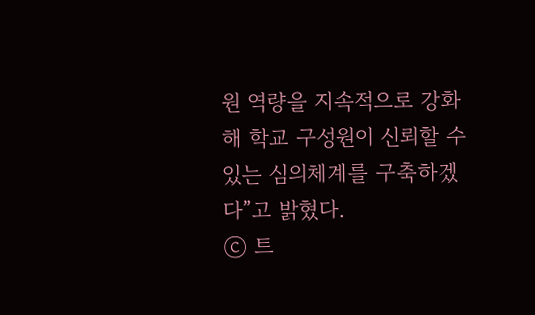원 역량을 지속적으로 강화해 학교 구성원이 신뢰할 수 있는 심의체계를 구축하겠다”고 밝혔다.
ⓒ 트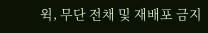윅, 무단 전채 및 재배포 금지